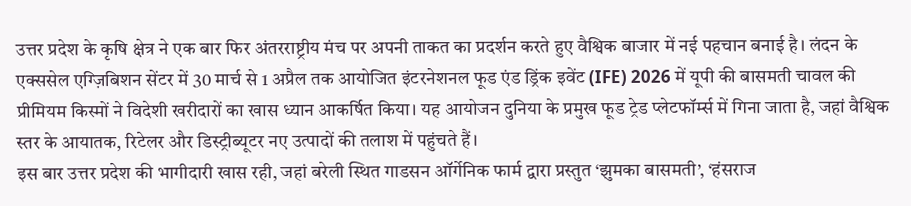उत्तर प्रदेश के कृषि क्षेत्र ने एक बार फिर अंतरराष्ट्रीय मंच पर अपनी ताकत का प्रदर्शन करते हुए वैश्विक बाजार में नई पहचान बनाई है। लंदन के एक्ससेल एग्ज़िबिशन सेंटर में 30 मार्च से 1 अप्रैल तक आयोजित इंटरनेशनल फूड एंड ड्रिंक इवेंट (IFE) 2026 में यूपी की बासमती चावल की प्रीमियम किस्मों ने विदेशी खरीदारों का खास ध्यान आकर्षित किया। यह आयोजन दुनिया के प्रमुख फूड ट्रेड प्लेटफॉर्म्स में गिना जाता है, जहां वैश्विक स्तर के आयातक, रिटेलर और डिस्ट्रीब्यूटर नए उत्पादों की तलाश में पहुंचते हैं।
इस बार उत्तर प्रदेश की भागीदारी खास रही, जहां बरेली स्थित गाडसन ऑर्गेनिक फार्म द्वारा प्रस्तुत ‘झुमका बासमती’, ‘हंसराज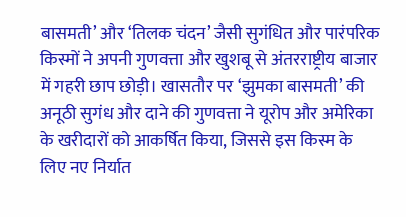बासमती’ और ‘तिलक चंदन’ जैसी सुगंधित और पारंपरिक किस्मों ने अपनी गुणवत्ता और खुशबू से अंतरराष्ट्रीय बाजार में गहरी छाप छोड़ी। खासतौर पर ‘झुमका बासमती’ की अनूठी सुगंध और दाने की गुणवत्ता ने यूरोप और अमेरिका के खरीदारों को आकर्षित किया, जिससे इस किस्म के लिए नए निर्यात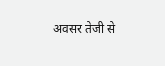अवसर तेजी से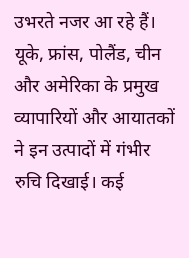उभरते नजर आ रहे हैं।
यूके, फ्रांस, पोलैंड, चीन और अमेरिका के प्रमुख व्यापारियों और आयातकों ने इन उत्पादों में गंभीर रुचि दिखाई। कई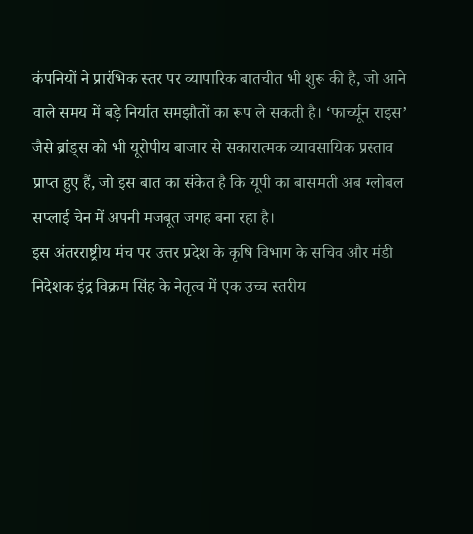कंपनियों ने प्रारंभिक स्तर पर व्यापारिक बातचीत भी शुरू की है, जो आने वाले समय में बड़े निर्यात समझौतों का रूप ले सकती है। ‘फार्च्यून राइस’ जैसे ब्रांड्स को भी यूरोपीय बाजार से सकारात्मक व्यावसायिक प्रस्ताव प्राप्त हुए हैं, जो इस बात का संकेत है कि यूपी का बासमती अब ग्लोबल सप्लाई चेन में अपनी मजबूत जगह बना रहा है।
इस अंतरराष्ट्रीय मंच पर उत्तर प्रदेश के कृषि विभाग के सचिव और मंडी निदेशक इंद्र विक्रम सिंह के नेतृत्व में एक उच्च स्तरीय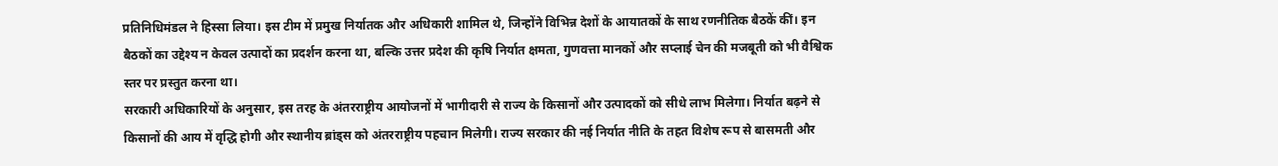प्रतिनिधिमंडल ने हिस्सा लिया। इस टीम में प्रमुख निर्यातक और अधिकारी शामिल थे, जिन्होंने विभिन्न देशों के आयातकों के साथ रणनीतिक बैठकें कीं। इन बैठकों का उद्देश्य न केवल उत्पादों का प्रदर्शन करना था, बल्कि उत्तर प्रदेश की कृषि निर्यात क्षमता, गुणवत्ता मानकों और सप्लाई चेन की मजबूती को भी वैश्विक स्तर पर प्रस्तुत करना था।
सरकारी अधिकारियों के अनुसार, इस तरह के अंतरराष्ट्रीय आयोजनों में भागीदारी से राज्य के किसानों और उत्पादकों को सीधे लाभ मिलेगा। निर्यात बढ़ने से किसानों की आय में वृद्धि होगी और स्थानीय ब्रांड्स को अंतरराष्ट्रीय पहचान मिलेगी। राज्य सरकार की नई निर्यात नीति के तहत विशेष रूप से बासमती और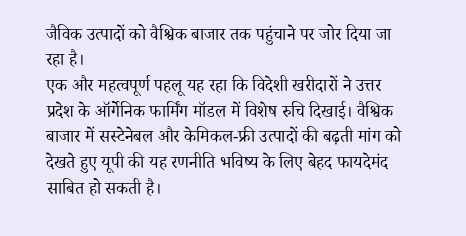जैविक उत्पादों को वैश्विक बाजार तक पहुंचाने पर जोर दिया जा रहा है।
एक और महत्वपूर्ण पहलू यह रहा कि विदेशी खरीदारों ने उत्तर प्रदेश के ऑर्गेनिक फार्मिंग मॉडल में विशेष रुचि दिखाई। वैश्विक बाजार में सस्टेनेबल और केमिकल-फ्री उत्पादों की बढ़ती मांग को देखते हुए यूपी की यह रणनीति भविष्य के लिए बेहद फायदेमंद साबित हो सकती है।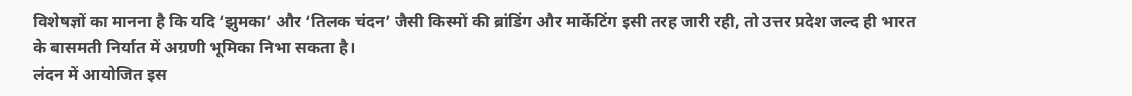विशेषज्ञों का मानना है कि यदि ‘झुमका’ और ‘तिलक चंदन’ जैसी किस्मों की ब्रांडिंग और मार्केटिंग इसी तरह जारी रही, तो उत्तर प्रदेश जल्द ही भारत के बासमती निर्यात में अग्रणी भूमिका निभा सकता है।
लंदन में आयोजित इस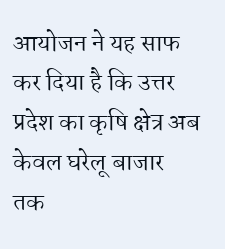आयोजन ने यह साफ कर दिया है कि उत्तर प्रदेश का कृषि क्षेत्र अब केवल घरेलू बाजार तक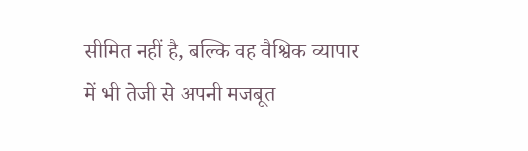सीमित नहीं है, बल्कि वह वैश्विक व्यापार में भी तेजी से अपनी मजबूत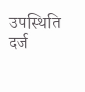उपस्थिति दर्ज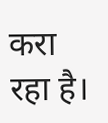करा रहा है।